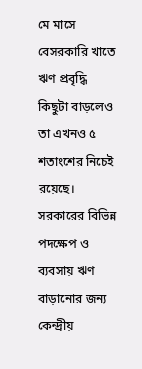মে মাসে বেসরকারি খাতে ঋণ প্রবৃদ্ধি কিছুটা বাড়লেও তা এখনও ৫ শতাংশের নিচেই রয়েছে। সরকারের বিভিন্ন পদক্ষেপ ও ব্যবসায় ঋণ বাড়ানোর জন্য কেন্দ্রীয়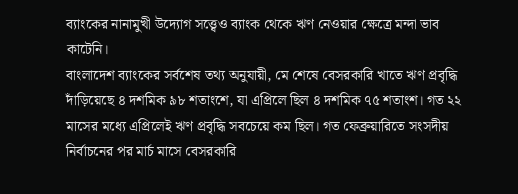ব্যাংকের নানামুখী উদ্যোগ সত্ত্বেও ব্যাংক থেকে ঋণ নেওয়ার ক্ষেত্রে মন্দা ভাব কাটেনি।
বাংলাদেশ ব্যাংকের সর্বশেষ তথ্য অনুযায়ী, মে শেষে বেসরকারি খাতে ঋণ প্রবৃদ্ধি দাঁড়িয়েছে ৪ দশমিক ৯৮ শতাংশে, যা এপ্রিলে ছিল ৪ দশমিক ৭৫ শতাংশ। গত ২২ মাসের মধ্যে এপ্রিলেই ঋণ প্রবৃদ্ধি সবচেয়ে কম ছিল। গত ফেব্রুয়ারিতে সংসদীয় নির্বাচনের পর মার্চ মাসে বেসরকারি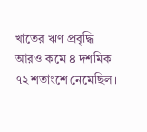খাতের ঋণ প্রবৃদ্ধি আরও কমে ৪ দশমিক ৭২ শতাংশে নেমেছিল।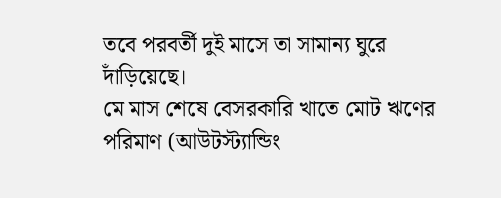তবে পরবর্তী দুই মাসে তা সামান্য ঘুরে দাঁড়িয়েছে।
মে মাস শেষে বেসরকারি খাতে মোট ঋণের পরিমাণ (আউটস্ট্যান্ডিং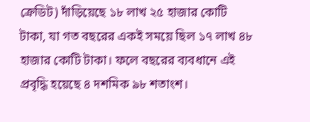ক্রেডিট) দাঁড়িয়েছে ১৮ লাখ ২৫ হাজার কোটি টাকা, যা গত বছরের একই সময়ে ছিল ১৭ লাখ ৪৮ হাজার কোটি টাকা। ফলে বছরের ব্যবধানে এই প্রবৃদ্ধি হয়েছে ৪ দশমিক ৯৮ শতাংশ।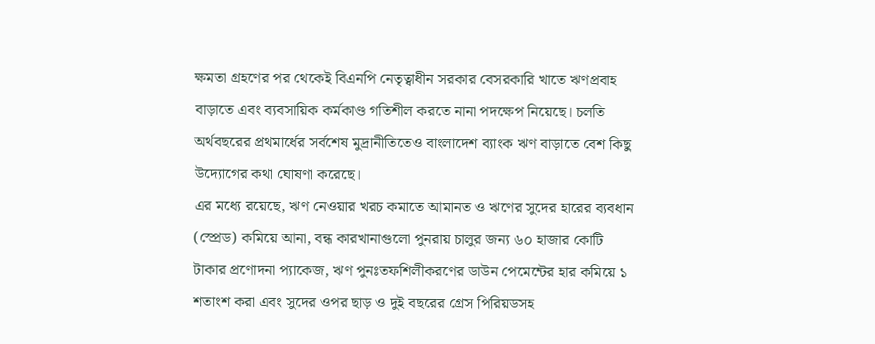ক্ষমতা গ্রহণের পর থেকেই বিএনপি নেতৃত্বাধীন সরকার বেসরকারি খাতে ঋণপ্রবাহ বাড়াতে এবং ব্যবসায়িক কর্মকাণ্ড গতিশীল করতে নানা পদক্ষেপ নিয়েছে। চলতি অর্থবছরের প্রথমার্ধের সর্বশেষ মুদ্রানীতিতেও বাংলাদেশ ব্যাংক ঋণ বাড়াতে বেশ কিছু উদ্যোগের কথা ঘোষণা করেছে।
এর মধ্যে রয়েছে, ঋণ নেওয়ার খরচ কমাতে আমানত ও ঋণের সুদের হারের ব্যবধান (স্প্রেড) কমিয়ে আনা, বন্ধ কারখানাগুলো পুনরায় চালুর জন্য ৬০ হাজার কোটি টাকার প্রণোদনা প্যাকেজ, ঋণ পুনঃতফশিলীকরণের ডাউন পেমেন্টের হার কমিয়ে ১ শতাংশ করা এবং সুদের ওপর ছাড় ও দুই বছরের গ্রেস পিরিয়ডসহ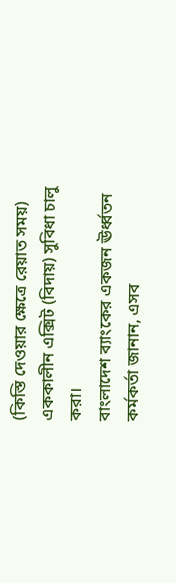(কিস্তি দেওয়ার ক্ষেত্রে রেয়াত সময়) এককালীন এক্সিট (বিদায়) সুবিধা চালু করা।
বাংলাদেশ ব্যাংকের একজন ঊর্ধ্বতন কর্মকর্তা জানান, এসব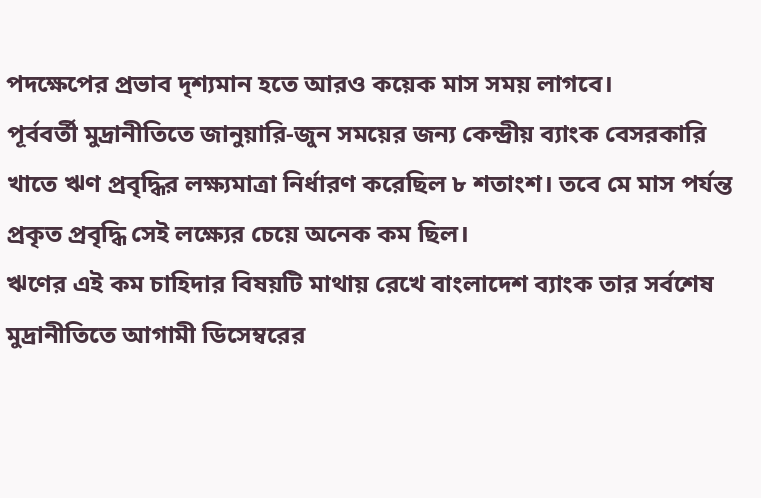পদক্ষেপের প্রভাব দৃশ্যমান হতে আরও কয়েক মাস সময় লাগবে।
পূর্ববর্তী মুদ্রানীতিতে জানুয়ারি-জুন সময়ের জন্য কেন্দ্রীয় ব্যাংক বেসরকারি খাতে ঋণ প্রবৃদ্ধির লক্ষ্যমাত্রা নির্ধারণ করেছিল ৮ শতাংশ। তবে মে মাস পর্যন্ত প্রকৃত প্রবৃদ্ধি সেই লক্ষ্যের চেয়ে অনেক কম ছিল।
ঋণের এই কম চাহিদার বিষয়টি মাথায় রেখে বাংলাদেশ ব্যাংক তার সর্বশেষ মুদ্রানীতিতে আগামী ডিসেম্বরের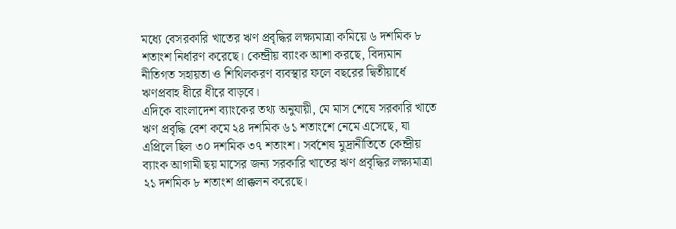মধ্যে বেসরকারি খাতের ঋণ প্রবৃদ্ধির লক্ষ্যমাত্রা কমিয়ে ৬ দশমিক ৮ শতাংশ নির্ধারণ করেছে। কেন্দ্রীয় ব্যাংক আশা করছে, বিদ্যমান নীতিগত সহায়তা ও শিথিলকরণ ব্যবস্থার ফলে বছরের দ্বিতীয়ার্ধে ঋণপ্রবাহ ধীরে ধীরে বাড়বে।
এদিকে বাংলাদেশ ব্যাংকের তথ্য অনুযায়ী, মে মাস শেষে সরকারি খাতে ঋণ প্রবৃদ্ধি বেশ কমে ২৪ দশমিক ৬১ শতাংশে নেমে এসেছে, যা এপ্রিলে ছিল ৩০ দশমিক ৩৭ শতাংশ। সর্বশেষ মুদ্রানীতিতে কেন্দ্রীয় ব্যাংক আগামী ছয় মাসের জন্য সরকারি খাতের ঋণ প্রবৃদ্ধির লক্ষ্যমাত্রা ২১ দশমিক ৮ শতাংশ প্রাক্কলন করেছে।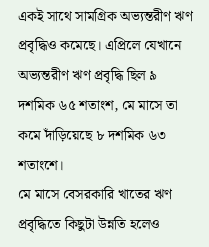একই সাথে সামগ্রিক অভ্যন্তরীণ ঋণ প্রবৃদ্ধিও কমেছে। এপ্রিলে যেখানে অভ্যন্তরীণ ঋণ প্রবৃদ্ধি ছিল ৯ দশমিক ৬৫ শতাংশ, মে মাসে তা কমে দাঁড়িয়েছে ৮ দশমিক ৬৩ শতাংশে।
মে মাসে বেসরকারি খাতের ঋণ প্রবৃদ্ধিতে কিছুটা উন্নতি হলেও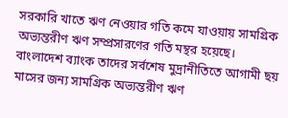সরকারি খাতে ঋণ নেওয়ার গতি কমে যাওয়ায় সামগ্রিক অভ্যন্তরীণ ঋণ সম্প্রসারণের গতি মন্থর হয়েছে। বাংলাদেশ ব্যাংক তাদের সর্বশেষ মুদ্রানীতিতে আগামী ছয় মাসের জন্য সামগ্রিক অভ্যন্তরীণ ঋণ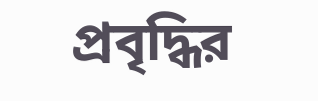প্রবৃদ্ধির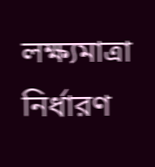লক্ষ্যমাত্রা নির্ধারণ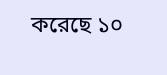করেছে ১০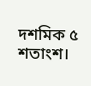দশমিক ৫ শতাংশ।